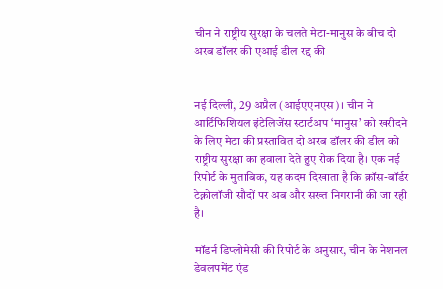चीन ने राष्ट्रीय सुरक्षा के चलते मेटा-मानुस के बीच दो अरब डॉलर की एआई डील रद्द की


नई दिल्ली, 29 अप्रैल (आईएएनएस)। चीन ने आर्टिफिशियल इंटेलिजेंस स्टार्टअप ‘मानुस’ को खरीदने के लिए मेटा की प्रस्तावित दो अरब डॉलर की डील को राष्ट्रीय सुरक्षा का हवाला देते हुए रोक दिया है। एक नई रिपोर्ट के मुताबिक, यह कदम दिखाता है कि क्रॉस-बॉर्डर टेक्नोलॉजी सौदों पर अब और सख्त निगरानी की जा रही है।

मॉडर्न ड‍िप्‍लोमेसी की रिपोर्ट के अनुसार, चीन के नेशनल डेवलपमेंट एंड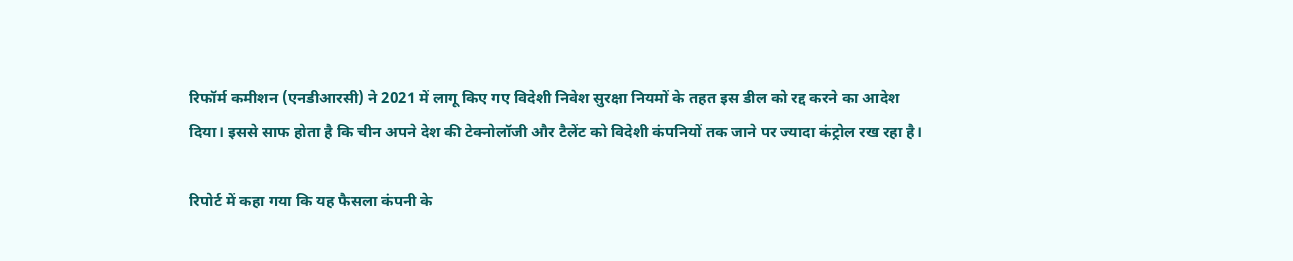रिफॉर्म कमीशन (एनडीआरसी) ने 2021 में लागू किए गए विदेशी निवेश सुरक्षा नियमों के तहत इस डील को रद्द करने का आदेश दिया। इससे साफ होता है कि चीन अपने देश की टेक्नोलॉजी और टैलेंट को विदेशी कंपनियों तक जाने पर ज्यादा कंट्रोल रख रहा है।

रिपोर्ट में कहा गया कि यह फैसला कंपनी के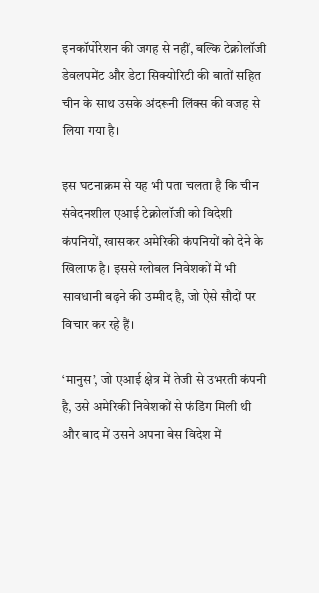इनकॉर्पोरेशन की जगह से नहीं, बल्कि टेक्नोलॉजी डेवलपमेंट और डेटा सिक्योरिटी की बातों सहित चीन के साथ उसके अंदरूनी लिंक्स की वजह से लिया गया है।

इस घटनाक्रम से यह भी पता चलता है कि चीन संवेदनशील एआई टेक्नोलॉजी को विदेशी कंपनियों, खासकर अमेरिकी कंपनियों को देने के खिलाफ है। इससे ग्लोबल निवेशकों में भी सावधानी बढ़ने की उम्मीद है, जो ऐसे सौदों पर विचार कर रहे हैं।

‘मानुस’, जो एआई क्षेत्र में तेजी से उभरती कंपनी है, उसे अमेरिकी निवेशकों से फंडिंग मिली थी और बाद में उसने अपना बेस विदेश में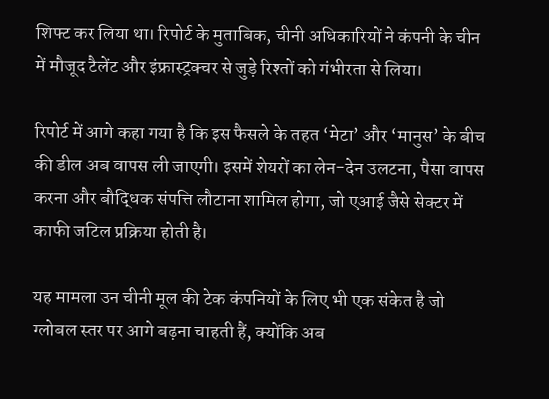शिफ्ट कर लिया था। रिपोर्ट के मुताबिक, चीनी अधिकारियों ने कंपनी के चीन में मौजूद टैलेंट और इंफ्रास्ट्रक्चर से जुड़े रिश्तों को गंभीरता से लिया।

रिपोर्ट में आगे कहा गया है कि इस फैसले के तहत ‘मेटा’ और ‘मानुस’ के बीच की डील अब वापस ली जाएगी। इसमें शेयरों का लेन-देन उलटना, पैसा वापस करना और बौद्धिक संपत्ति लौटाना शामिल होगा, जो एआई जैसे सेक्टर में काफी जटिल प्रक्रिया होती है।

यह मामला उन चीनी मूल की टेक कंपनियों के लिए भी एक संकेत है जो ग्लोबल स्तर पर आगे बढ़ना चाहती हैं, क्योंकि अब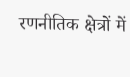रणनीतिक क्षेत्रों में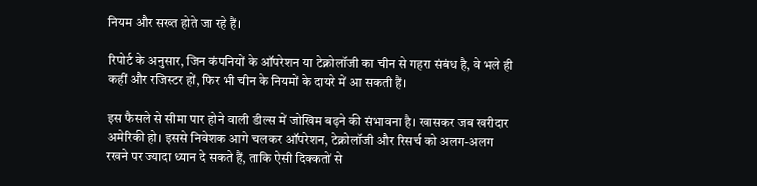नियम और सख्त होते जा रहे हैं।

रिपोर्ट के अनुसार, जिन कंपनियों के ऑपरेशन या टेक्नोलॉजी का चीन से गहरा संबंध है, वे भले ही कहीं और रजिस्टर हों, फिर भी चीन के नियमों के दायरे में आ सकती हैं।

इस फैसले से सीमा पार होने वाली डील्स में जोखिम बढ़ने की संभावना है। खासकर जब खरीदार अमेरिकी हो। इससे निवेशक आगे चलकर ऑपरेशन, टेक्नोलॉजी और रिसर्च को अलग-अलग रखने पर ज्यादा ध्यान दे सकते हैं, ताकि ऐसी दिक्कतों से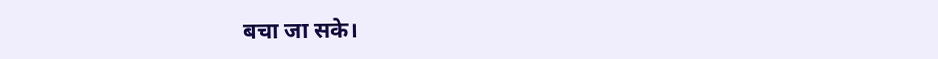बचा जा सके।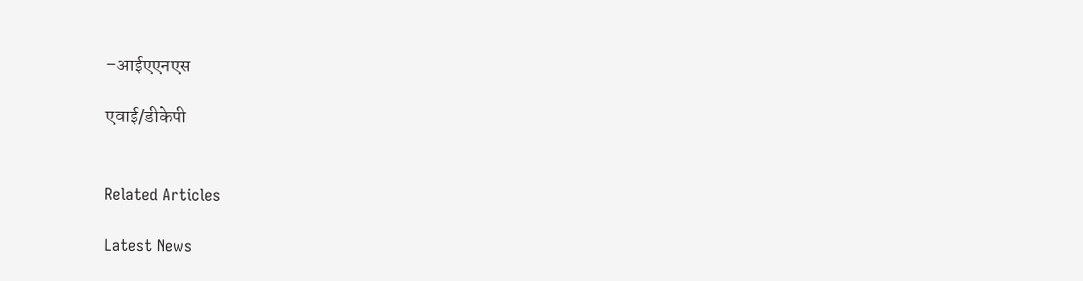–आईएएनएस

एवाई/डीकेपी


Related Articles

Latest News